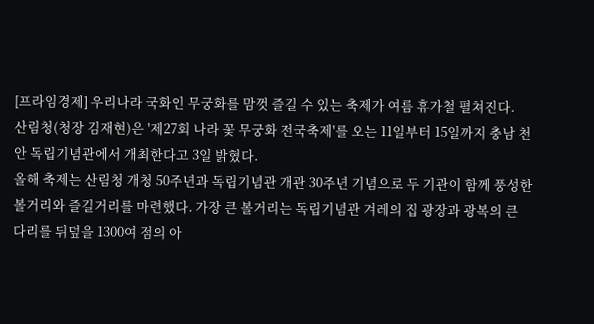[프라임경제] 우리나라 국화인 무궁화를 맘껏 즐길 수 있는 축제가 여름 휴가철 펼쳐진다.
산림청(청장 김재현)은 '제27회 나라 꽃 무궁화 전국축제'를 오는 11일부터 15일까지 충남 천안 독립기념관에서 개최한다고 3일 밝혔다.
올해 축제는 산림청 개청 50주년과 독립기념관 개관 30주년 기념으로 두 기관이 함께 풍성한 볼거리와 즐길거리를 마련했다. 가장 큰 볼거리는 독립기념관 겨레의 집 광장과 광복의 큰 다리를 뒤덮을 1300여 점의 아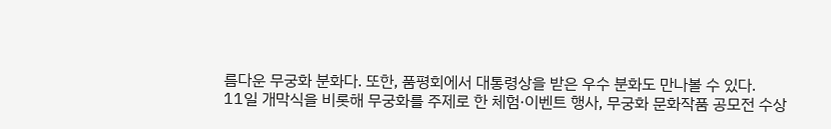름다운 무궁화 분화다. 또한, 품평회에서 대통령상을 받은 우수 분화도 만나볼 수 있다.
11일 개막식을 비롯해 무궁화를 주제로 한 체험·이벤트 행사, 무궁화 문화작품 공모전 수상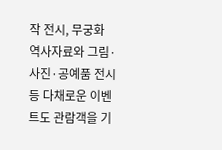작 전시, 무궁화 역사자료와 그림·사진·공예품 전시 등 다채로운 이벤트도 관람객을 기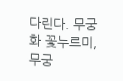다린다. 무궁화 꽃누르미, 무궁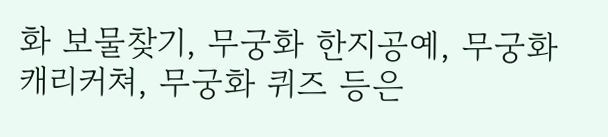화 보물찾기, 무궁화 한지공예, 무궁화 캐리커쳐, 무궁화 퀴즈 등은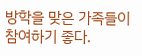방학을 맞은 가족들이 참여하기 좋다.